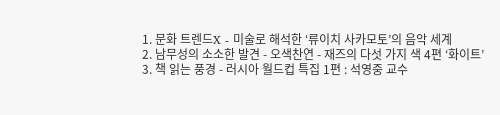1. 문화 트렌드X - 미술로 해석한 ‘류이치 사카모토’의 음악 세계
2. 남무성의 소소한 발견 - 오색찬연 - 재즈의 다섯 가지 색 4편 ‘화이트’
3. 책 읽는 풍경 - 러시아 월드컵 특집 1편 : 석영중 교수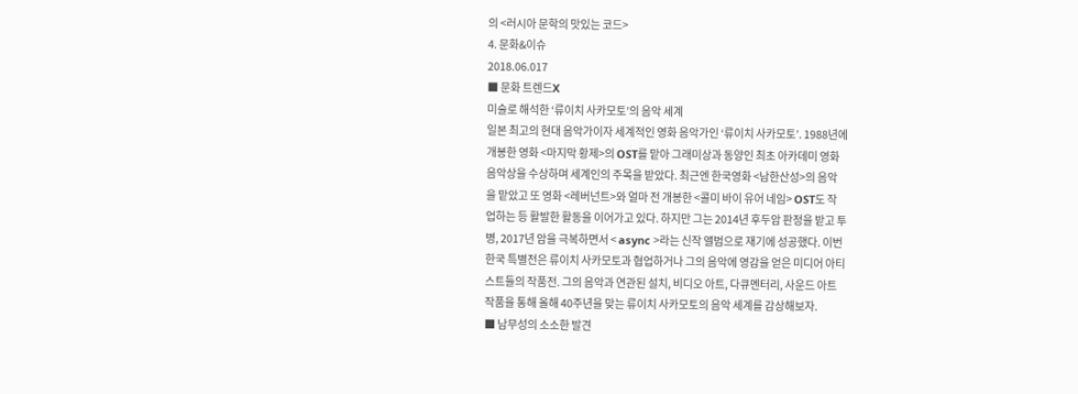의 <러시아 문학의 맛있는 코드>
4. 문화&이슈
2018.06.017
■ 문화 트렌드X
미술로 해석한 ‘류이치 사카모토’의 음악 세계
일본 최고의 현대 음악가이자 세계적인 영화 음악가인 ‘류이치 사카모토’. 1988년에
개봉한 영화 <마지막 황제>의 OST를 맡아 그래미상과 동양인 최초 아카데미 영화
음악상을 수상하며 세계인의 주목을 받았다. 최근엔 한국영화 <남한산성>의 음악
을 맡았고 또 영화 <레버넌트>와 얼마 전 개봉한 <콜미 바이 유어 네임> OST도 작
업하는 등 활발한 활동을 이어가고 있다. 하지만 그는 2014년 후두암 판정을 받고 투
병, 2017년 암을 극복하면서 < async >라는 신작 앨범으로 재기에 성공했다. 이번
한국 특별전은 류이치 사카모토과 협업하거나 그의 음악에 영감을 얻은 미디어 아티
스트들의 작품전. 그의 음악과 연관된 설치, 비디오 아트, 다큐멘터리, 사운드 아트
작품을 통해 올해 40주년을 맞는 류이치 사카모토의 음악 세계를 감상해보자.
■ 남무성의 소소한 발견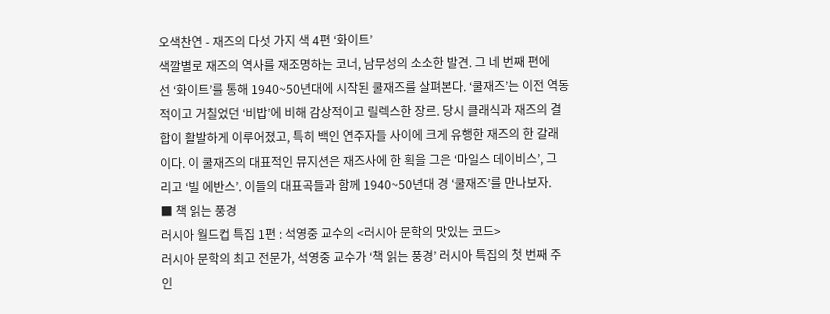오색찬연 - 재즈의 다섯 가지 색 4편 ‘화이트’
색깔별로 재즈의 역사를 재조명하는 코너, 남무성의 소소한 발견. 그 네 번째 편에
선 ‘화이트’를 통해 1940~50년대에 시작된 쿨재즈를 살펴본다. ‘쿨재즈’는 이전 역동
적이고 거칠었던 ‘비밥’에 비해 감상적이고 릴렉스한 장르. 당시 클래식과 재즈의 결
합이 활발하게 이루어졌고, 특히 백인 연주자들 사이에 크게 유행한 재즈의 한 갈래
이다. 이 쿨재즈의 대표적인 뮤지션은 재즈사에 한 획을 그은 ‘마일스 데이비스’, 그
리고 ‘빌 에반스’. 이들의 대표곡들과 함께 1940~50년대 경 ‘쿨재즈’를 만나보자.
■ 책 읽는 풍경
러시아 월드컵 특집 1편 : 석영중 교수의 <러시아 문학의 맛있는 코드>
러시아 문학의 최고 전문가, 석영중 교수가 ‘책 읽는 풍경’ 러시아 특집의 첫 번째 주
인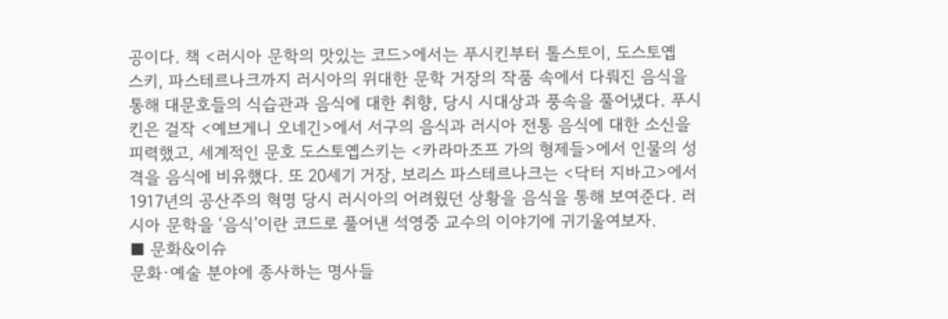공이다. 책 <러시아 문학의 맛있는 코드>에서는 푸시킨부터 톨스토이, 도스토옙
스키, 파스테르나크까지 러시아의 위대한 문학 거장의 작품 속에서 다뤄진 음식을
통해 대문호들의 식습관과 음식에 대한 취향, 당시 시대상과 풍속을 풀어냈다. 푸시
킨은 걸작 <예브게니 오네긴>에서 서구의 음식과 러시아 전통 음식에 대한 소신을
피력했고, 세계적인 문호 도스토옙스키는 <카라마조프 가의 형제들>에서 인물의 성
격을 음식에 비유했다. 또 20세기 거장, 보리스 파스테르나크는 <닥터 지바고>에서
1917년의 공산주의 혁명 당시 러시아의 어려웠던 상황을 음식을 통해 보여준다. 러
시아 문학을 ‘음식’이란 코드로 풀어낸 석영중 교수의 이야기에 귀기울여보자.
■ 문화&이슈
문화·예술 분야에 종사하는 명사들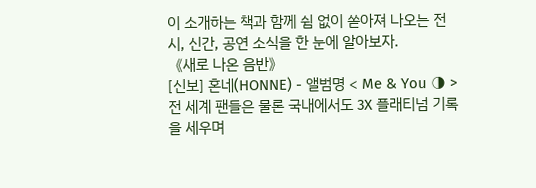이 소개하는 책과 함께 쉼 없이 쏟아져 나오는 전
시, 신간, 공연 소식을 한 눈에 알아보자.
《새로 나온 음반》
[신보] 혼네(HONNE) - 앨범명 < Me & You ◑ >
전 세계 팬들은 물론 국내에서도 3X 플래티넘 기록을 세우며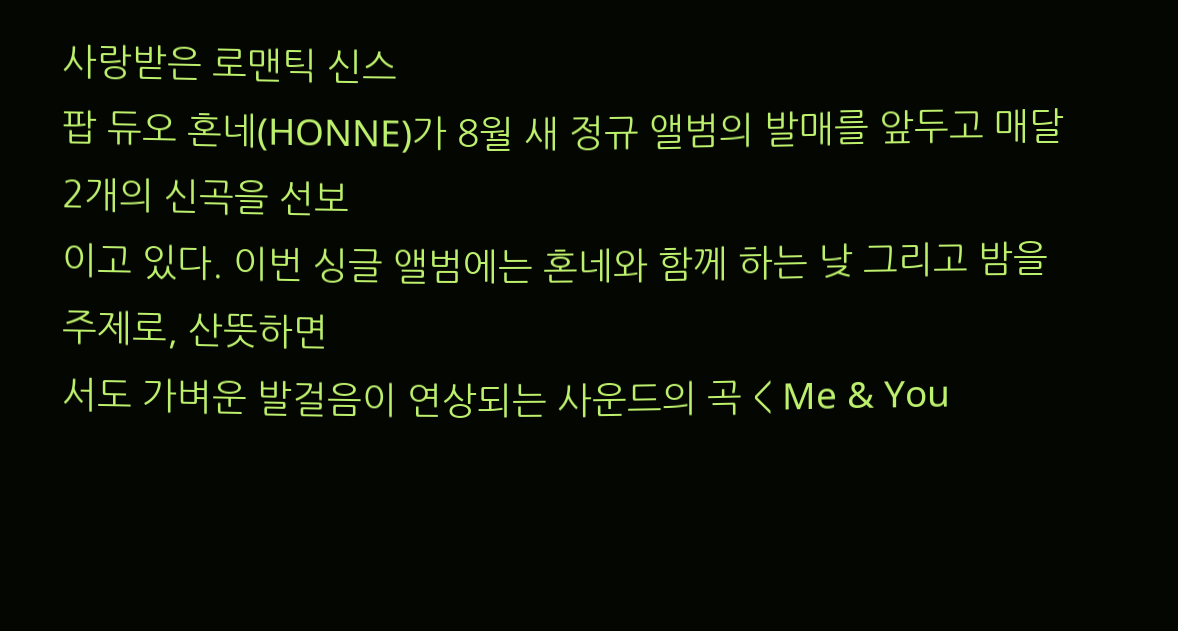사랑받은 로맨틱 신스
팝 듀오 혼네(HONNE)가 8월 새 정규 앨범의 발매를 앞두고 매달 2개의 신곡을 선보
이고 있다. 이번 싱글 앨범에는 혼네와 함께 하는 낮 그리고 밤을 주제로, 산뜻하면
서도 가벼운 발걸음이 연상되는 사운드의 곡 < Me & You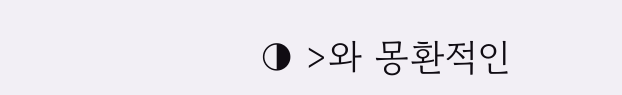◑ >와 몽환적인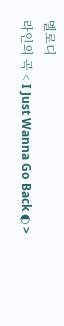멜로디
라인의 곡 < I Just Wanna Go Back ◐ >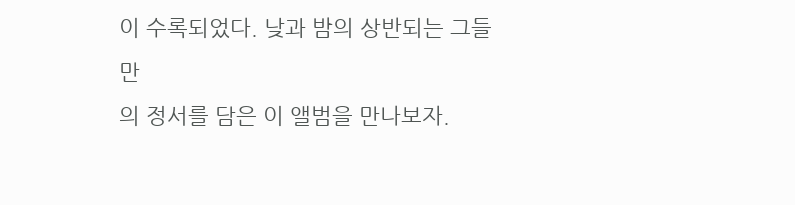이 수록되었다. 낮과 밤의 상반되는 그들만
의 정서를 담은 이 앨범을 만나보자.